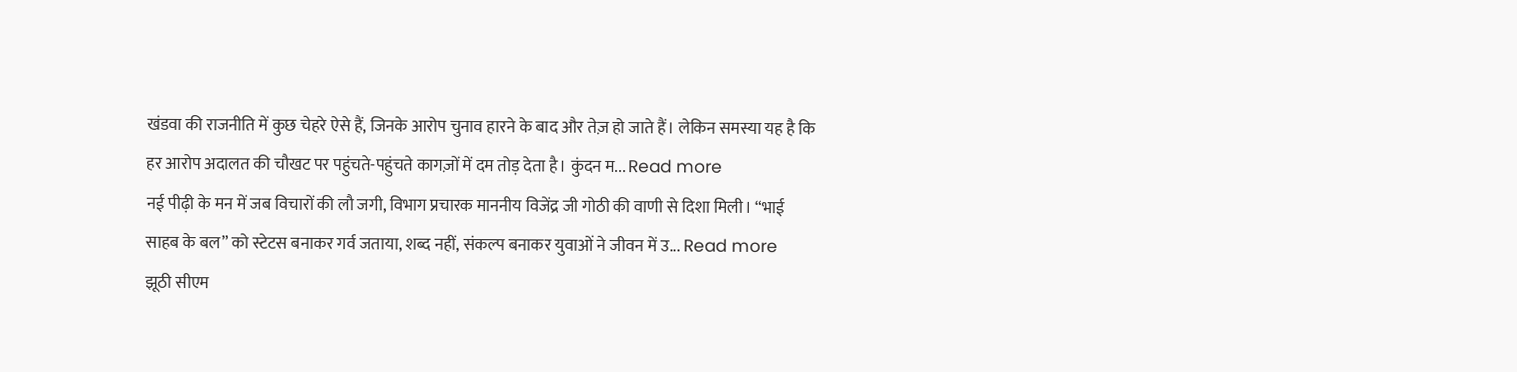खंडवा की राजनीति में कुछ चेहरे ऐसे हैं, जिनके आरोप चुनाव हारने के बाद और तेज़ हो जाते हैं। लेकिन समस्या यह है कि हर आरोप अदालत की चौखट पर पहुंचते-पहुंचते कागज़ों में दम तोड़ देता है। कुंदन म... Read more
नई पीढ़ी के मन में जब विचारों की लौ जगी, विभाग प्रचारक माननीय विजेंद्र जी गोठी की वाणी से दिशा मिली। “भाई साहब के बल” को स्टेटस बनाकर गर्व जताया, शब्द नहीं, संकल्प बनाकर युवाओं ने जीवन में उ... Read more
झूठी सीएम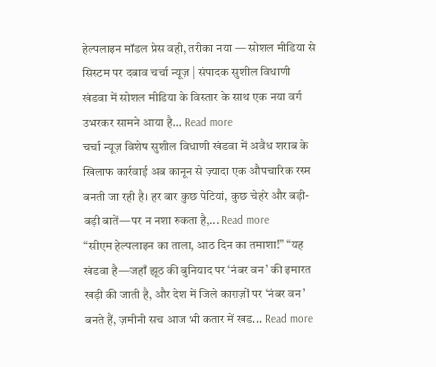हेल्पलाइन मॉडल प्रेस वही, तरीका नया — सोशल मीडिया से सिस्टम पर दबाव चर्चा न्यूज़ | संपादक सुशील विधाणी खंडवा में सोशल मीडिया के विस्तार के साथ एक नया वर्ग उभरकर सामने आया है... Read more
चर्चा न्यूज़ विशेष सुशील विधाणी खंडवा में अवैध शराब के खिलाफ कार्रवाई अब कानून से ज़्यादा एक औपचारिक रस्म बनती जा रही है। हर बार कुछ पेटियां, कुछ चेहरे और बड़ी-बड़ी बातें—पर न नशा रुकता है,... Read more
“सीएम हेल्पलाइन का ताला, आठ दिन का तमाशा!” “यह खंडवा है—जहाँ झूठ की बुनियाद पर ‘नंबर वन’ की इमारत खड़ी की जाती है, और देश में जिले काग़ज़ों पर ‘नंबर वन’ बनते हैं, ज़मीनी सच आज भी कतार में खड... Read more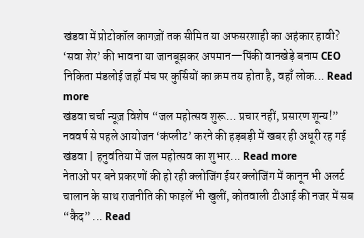खंडवा में प्रोटोकॉल कागज़ों तक सीमित या अफसरशाही का अहंकार हावी? ‘सवा शेर’ की भावना या जानबूझकर अपमान—पिंकी वानखेड़े बनाम CEO निकिता मंडलोई जहाँ मंच पर कुर्सियों का क्रम तय होता है, वहाँ लोक... Read more
खंडवा चर्चा न्यूज़ विशेष “जल महोत्सव शुरू… प्रचार नहीं, प्रसारण शून्य!” नववर्ष से पहले आयोजन ‘कंप्लीट’ करने की हड़बड़ी में खबर ही अधूरी रह गई खंडवा | हनुवंतिया में जल महोत्सव का शुभार... Read more
नेताओं पर बने प्रकरणों की हो रही क्लोजिंग ईयर क्लोजिंग में कानून भी अलर्ट चालान के साथ राजनीति की फाइलें भी खुलीं, कोतवाली टीआई की नजर में सब “कैद” ... Read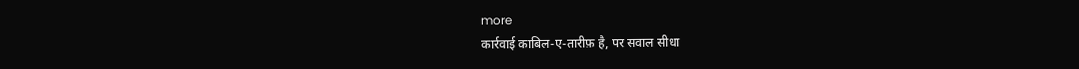more
कार्रवाई काबिल-ए-तारीफ़ है, पर सवाल सीधा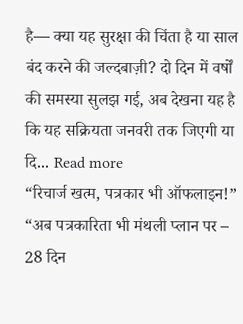है— क्या यह सुरक्षा की चिंता है या साल बंद करने की जल्दबाज़ी? दो दिन में वर्षों की समस्या सुलझ गई, अब देखना यह है कि यह सक्रियता जनवरी तक जिएगी या दि... Read more
“रिचार्ज खत्म, पत्रकार भी ऑफलाइन!” “अब पत्रकारिता भी मंथली प्लान पर – 28 दिन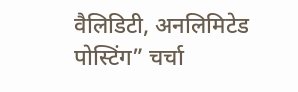वैलिडिटी, अनलिमिटेड पोस्टिंग” चर्चा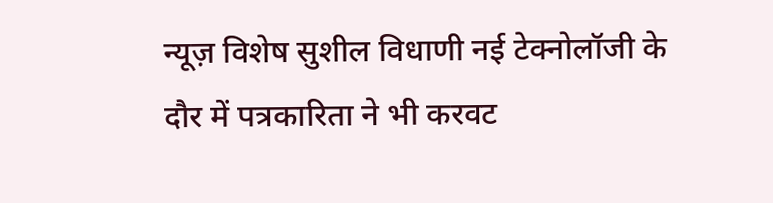न्यूज़ विशेष सुशील विधाणी नई टेक्नोलॉजी के दौर में पत्रकारिता ने भी करवट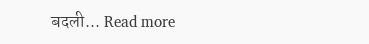बदली... Read more